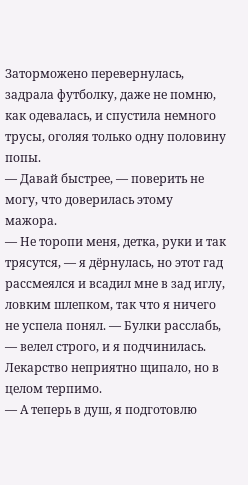Заторможено перевернулась, задрала футболку, даже не помню, как одевалась, и спустила немного трусы, оголяя только одну половину попы.
— Давай быстрее, — поверить не могу, что доверилась этому мажора.
— Не торопи меня, детка, руки и так трясутся, — я дёрнулась, но этот гад рассмеялся и всадил мне в зад иглу, ловким шлепком, так что я ничего не успела понял. — Булки расслабь, — велел строго, и я подчинилась.
Лекарство неприятно щипало, но в целом терпимо.
— А теперь в душ, я подготовлю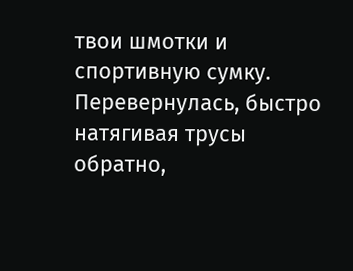твои шмотки и спортивную сумку.
Перевернулась, быстро натягивая трусы обратно,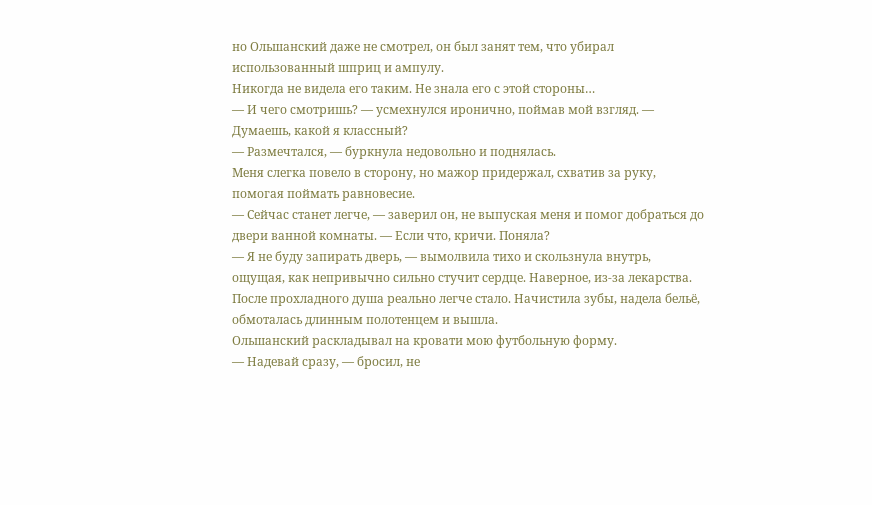но Ольшанский даже не смотрел, он был занят тем, что убирал использованный шприц и ампулу.
Никогда не видела его таким. Не знала его с этой стороны…
— И чего смотришь? — усмехнулся иронично, поймав мой взгляд. — Думаешь, какой я классный?
— Размечтался, — буркнула недовольно и поднялась.
Меня слегка повело в сторону, но мажор придержал, схватив за руку, помогая поймать равновесие.
— Сейчас станет легче, — заверил он, не выпуская меня и помог добраться до двери ванной комнаты. — Если что, кричи. Поняла?
— Я не буду запирать дверь, — вымолвила тихо и скользнула внутрь, ощущая, как непривычно сильно стучит сердце. Наверное, из-за лекарства.
После прохладного душа реально легче стало. Начистила зубы, надела бельё, обмоталась длинным полотенцем и вышла.
Ольшанский раскладывал на кровати мою футбольную форму.
— Надевай сразу, — бросил, не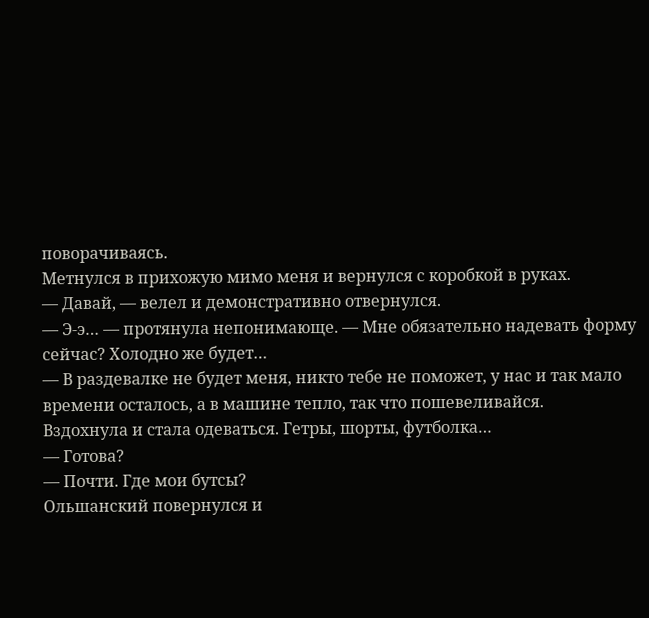поворачиваясь.
Метнулся в прихожую мимо меня и вернулся с коробкой в руках.
— Давай, — велел и демонстративно отвернулся.
— Э-э… — протянула непонимающе. — Мне обязательно надевать форму сейчас? Холодно же будет…
— В раздевалке не будет меня, никто тебе не поможет, у нас и так мало времени осталось, а в машине тепло, так что пошевеливайся.
Вздохнула и стала одеваться. Гетры, шорты, футболка…
— Готова?
— Почти. Где мои бутсы?
Ольшанский повернулся и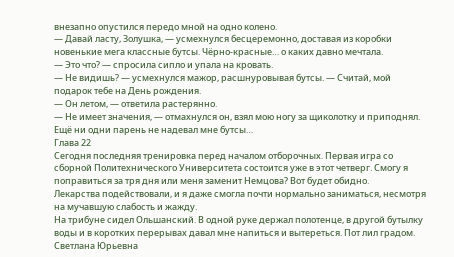внезапно опустился передо мной на одно колено.
— Давай ласту, Золушка, — усмехнулся бесцеремонно, доставая из коробки новенькие мега классные бутсы. Чёрно-красные… о каких давно мечтала.
— Это что? — спросила сипло и упала на кровать.
— Не видишь? — усмехнулся мажор, расшнуровывая бутсы. — Считай, мой подарок тебе на День рождения.
— Он летом, — ответила растерянно.
— Не имеет значения, — отмахнулся он, взял мою ногу за щиколотку и приподнял.
Ещё ни одни парень не надевал мне бутсы…
Глава 22
Сегодня последняя тренировка перед началом отборочных. Первая игра со сборной Политехнического Университета состоится уже в этот четверг. Смогу я поправиться за тря дня или меня заменит Немцова? Вот будет обидно.
Лекарства подействовали, и я даже смогла почти нормально заниматься, несмотря на мучавшую слабость и жажду.
На трибуне сидел Ольшанский. В одной руке держал полотенце, в другой бутылку воды и в коротких перерывах давал мне напиться и вытереться. Пот лил градом.
Светлана Юрьевна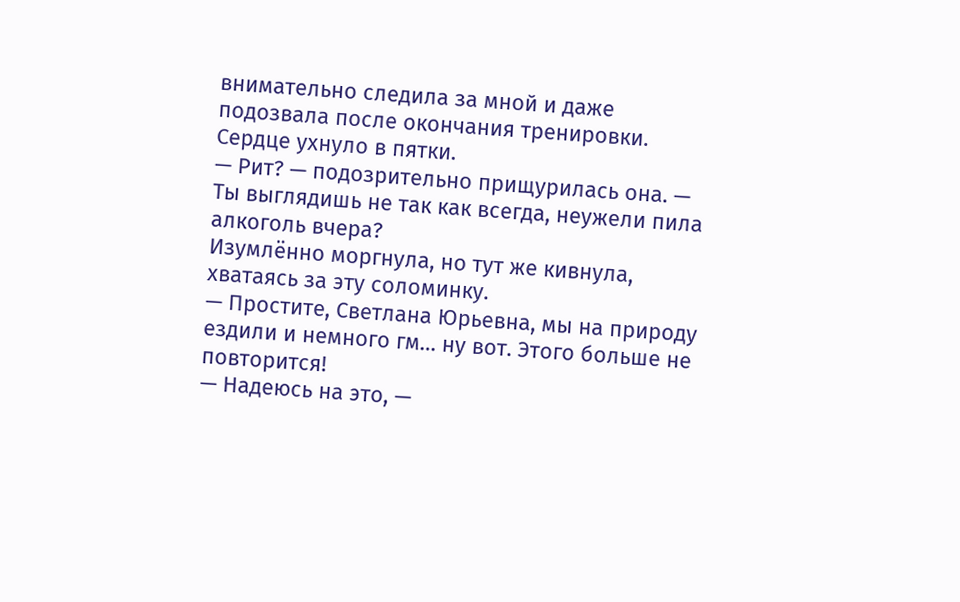внимательно следила за мной и даже подозвала после окончания тренировки.
Сердце ухнуло в пятки.
— Рит? — подозрительно прищурилась она. — Ты выглядишь не так как всегда, неужели пила алкоголь вчера?
Изумлённо моргнула, но тут же кивнула, хватаясь за эту соломинку.
— Простите, Светлана Юрьевна, мы на природу ездили и немного гм… ну вот. Этого больше не повторится!
— Надеюсь на это, —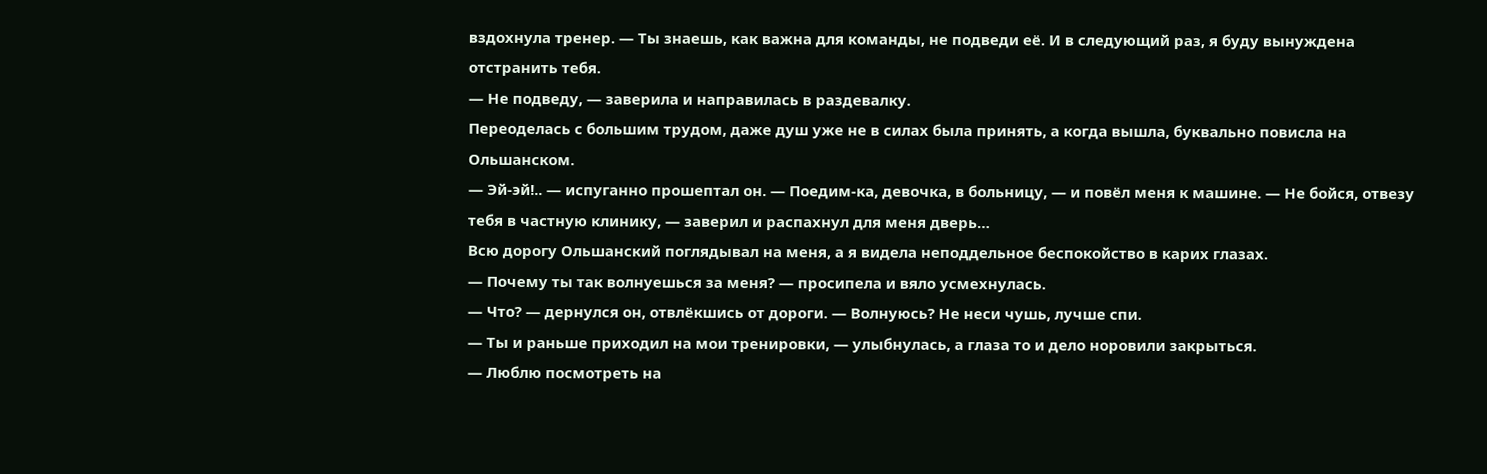вздохнула тренер. — Ты знаешь, как важна для команды, не подведи её. И в следующий раз, я буду вынуждена отстранить тебя.
— Не подведу, — заверила и направилась в раздевалку.
Переоделась с большим трудом, даже душ уже не в силах была принять, а когда вышла, буквально повисла на Ольшанском.
— Эй-эй!.. — испуганно прошептал он. — Поедим-ка, девочка, в больницу, — и повёл меня к машине. — Не бойся, отвезу тебя в частную клинику, — заверил и распахнул для меня дверь…
Всю дорогу Ольшанский поглядывал на меня, а я видела неподдельное беспокойство в карих глазах.
— Почему ты так волнуешься за меня? — просипела и вяло усмехнулась.
— Что? — дернулся он, отвлёкшись от дороги. — Волнуюсь? Не неси чушь, лучше спи.
— Ты и раньше приходил на мои тренировки, — улыбнулась, а глаза то и дело норовили закрыться.
— Люблю посмотреть на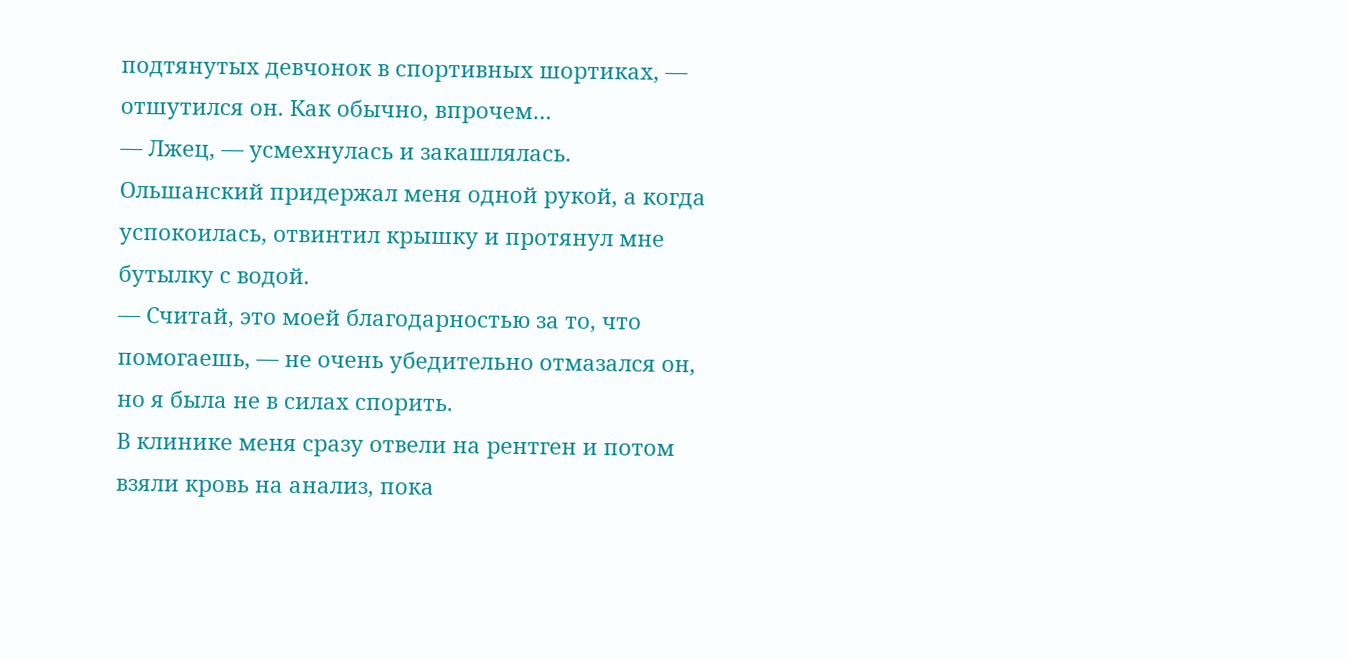подтянутых девчонок в спортивных шортиках, — отшутился он. Как обычно, впрочем…
— Лжец, — усмехнулась и закашлялась.
Ольшанский придержал меня одной рукой, а когда успокоилась, отвинтил крышку и протянул мне бутылку с водой.
— Считай, это моей благодарностью за то, что помогаешь, — не очень убедительно отмазался он, но я была не в силах спорить.
В клинике меня сразу отвели на рентген и потом взяли кровь на анализ, пока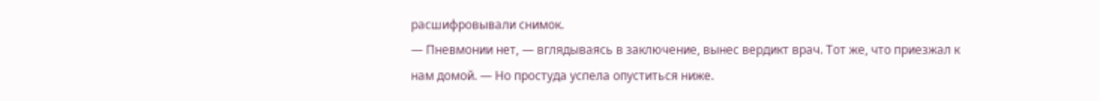расшифровывали снимок.
— Пневмонии нет, — вглядываясь в заключение, вынес вердикт врач. Тот же, что приезжал к нам домой. — Но простуда успела опуститься ниже.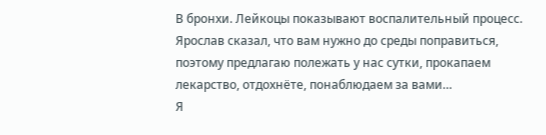В бронхи. Лейкоцы показывают воспалительный процесс. Ярослав сказал, что вам нужно до среды поправиться, поэтому предлагаю полежать у нас сутки, прокапаем лекарство, отдохнёте, понаблюдаем за вами…
Я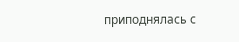приподнялась с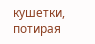кушетки, потирая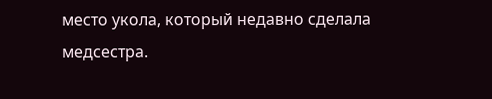место укола, который недавно сделала медсестра.